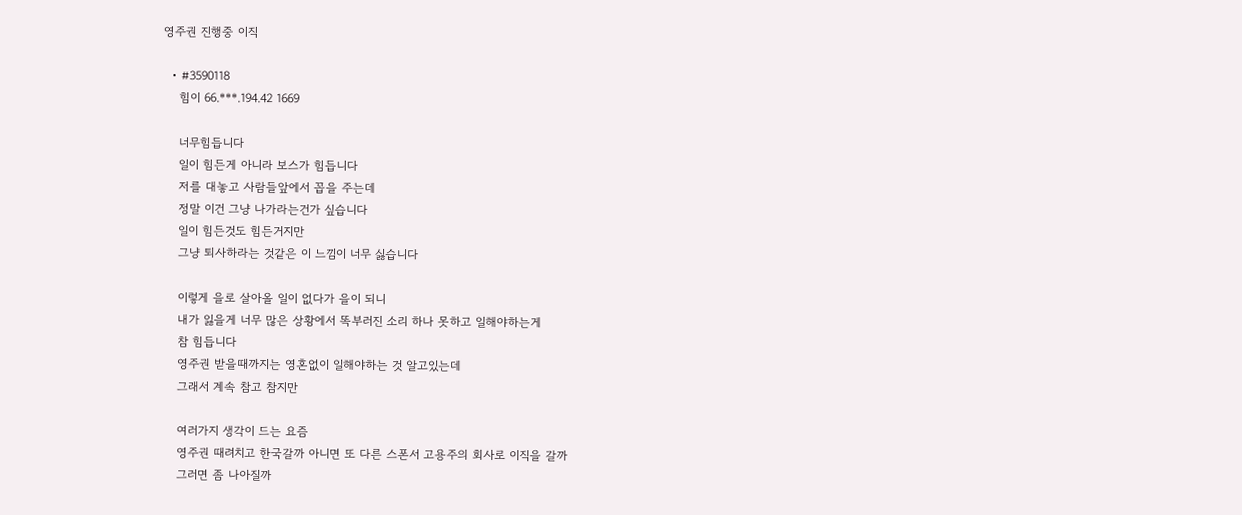영주권 진행중 이직

  • #3590118
    힘이 66.***.194.42 1669

    너무힘듭니다
    일이 힘든게 아니라 보스가 힘듭니다
    저를 대놓고 사람들앞에서 꼽을 주는데
    정말 이건 그냥 나가라는건가 싶습니다
    일이 힘든것도 힘든거지만
    그냥 퇴사하라는 것같은 이 느낌이 너무 싫습니다

    이렇게 을로 살아올 일이 없다가 을이 되니
    내가 잃을게 너무 많은 상황에서 똑부러진 소리 하나 못하고 일해야하는게
    참 힘듭니다
    영주권 받을때까지는 영혼없이 일해야하는 것 알고있는데
    그래서 계속 참고 참지만

    여러가지 생각이 드는 요즘
    영주권 때려치고 한국갈까 아니면 또 다른 스폰서 고용주의 회사로 이직을 갈까
    그러면 좀 나아질까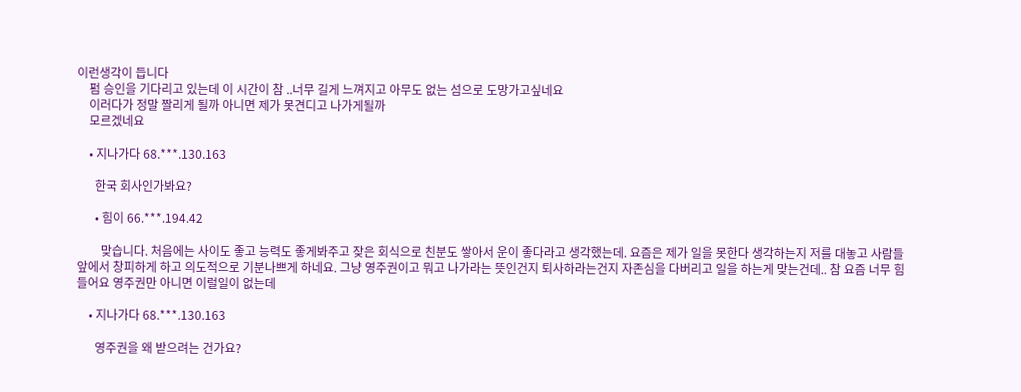이런생각이 듭니다
    펌 승인을 기다리고 있는데 이 시간이 참 ..너무 길게 느껴지고 아무도 없는 섬으로 도망가고싶네요
    이러다가 정말 짤리게 될까 아니면 제가 못견디고 나가게될까
    모르겠네요

    • 지나가다 68.***.130.163

      한국 회사인가봐요?

      • 힘이 66.***.194.42

        맞습니다. 처음에는 사이도 좋고 능력도 좋게봐주고 잦은 회식으로 친분도 쌓아서 운이 좋다라고 생각했는데. 요즘은 제가 일을 못한다 생각하는지 저를 대놓고 사람들앞에서 창피하게 하고 의도적으로 기분나쁘게 하네요. 그냥 영주권이고 뭐고 나가라는 뜻인건지 퇴사하라는건지 자존심을 다버리고 일을 하는게 맞는건데.. 참 요즘 너무 힘들어요 영주권만 아니면 이럴일이 없는데

    • 지나가다 68.***.130.163

      영주권을 왜 받으려는 건가요?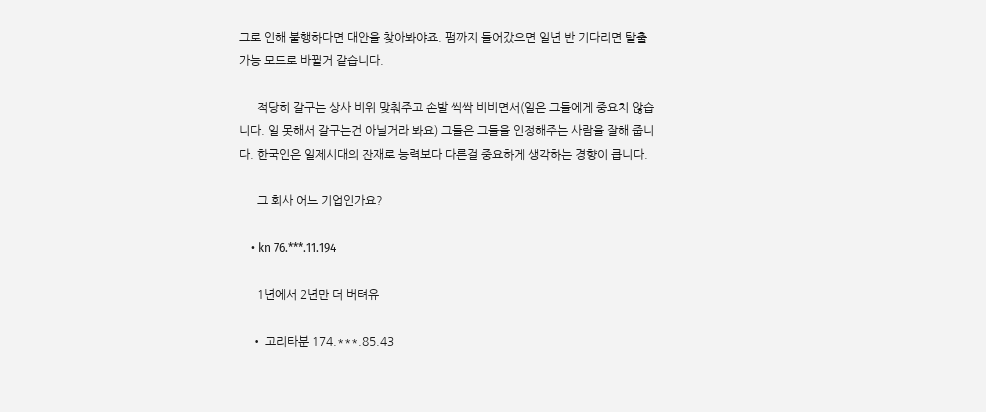그로 인해 불행하다면 대안을 찾아봐야죠. 펌까지 들어갔으면 일년 반 기다리면 탈출 가능 모드로 바뀔거 같습니다.

      적당히 갈구는 상사 비위 맞춰주고 손발 씩싹 비비면서(일은 그들에게 중요치 않습니다. 일 못해서 갈구는건 아닐거라 봐요) 그들은 그들을 인정해주는 사람을 잘해 줍니다. 한국인은 일제시대의 잔재로 능력보다 다른걸 중요하게 생각하는 경향이 큽니다.

      그 회사 어느 기업인가요?

    • kn 76.***.11.194

      1년에서 2년만 더 버텨유

    • 고리타분 174.***.85.43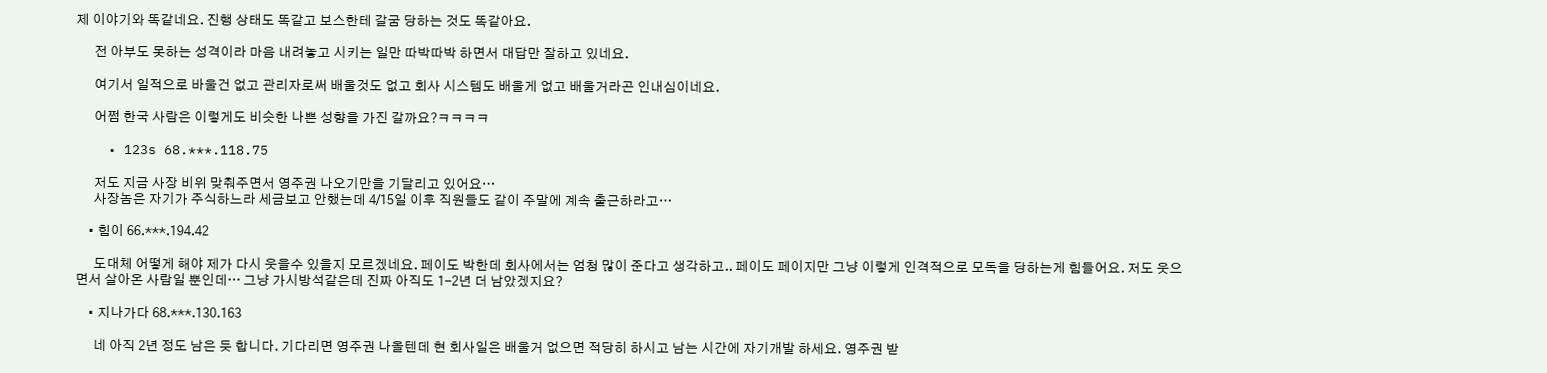제 이야기와 똑같네요. 진행 상태도 똑같고 보스한테 갈굼 당하는 것도 똑같아요.

      전 아부도 못하는 성격이라 마음 내려놓고 시키는 일만 따박따박 하면서 대답만 잘하고 있네요.

      여기서 일적으로 바울건 없고 관리자로써 배울것도 없고 회사 시스템도 배울게 없고 배울거라곤 인내심이네요.

      어쩜 한국 사람은 이렇게도 비슷한 나쁜 성향을 가진 갈까요?ㅋㅋㅋㅋ

    • 123s 68.***.118.75

      저도 지금 사장 비위 맞춰주면서 영주권 나오기만을 기달리고 있어요…
      사장놈은 자기가 주식하느라 세금보고 안했는데 4/15일 이후 직원들도 같이 주말에 계속 출근하라고…

    • 힘이 66.***.194.42

      도대체 어떻게 해야 제가 다시 웃을수 있을지 모르겠네요. 페이도 박한데 회사에서는 엄청 많이 준다고 생각하고.. 페이도 페이지만 그냥 이렇게 인격적으로 모독을 당하는게 힘들어요. 저도 웃으면서 살아온 사람일 뿐인데… 그냥 가시방석같은데 진짜 아직도 1-2년 더 남았겠지요?

    • 지나가다 68.***.130.163

      네 아직 2년 정도 남은 듯 합니다. 기다리면 영주권 나올텐데 현 회사일은 배울거 없으면 적당히 하시고 남는 시간에 자기개발 하세요. 영주권 받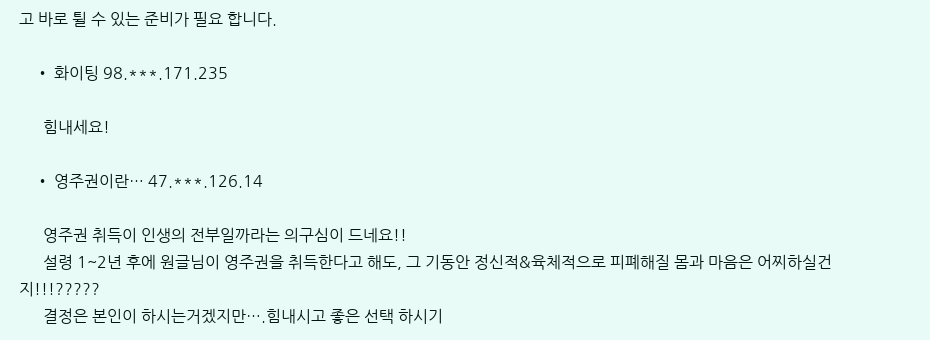고 바로 튈 수 있는 준비가 필요 합니다.

    • 화이팅 98.***.171.235

      힘내세요!

    • 영주권이란… 47.***.126.14

      영주권 취득이 인생의 전부일까라는 의구심이 드네요!!
      설령 1~2년 후에 원글님이 영주권을 취득한다고 해도, 그 기동안 정신적&육체적으로 피폐해질 몸과 마음은 어찌하실건지!!!?????
      결정은 본인이 하시는거겠지만….힘내시고 좋은 선택 하시기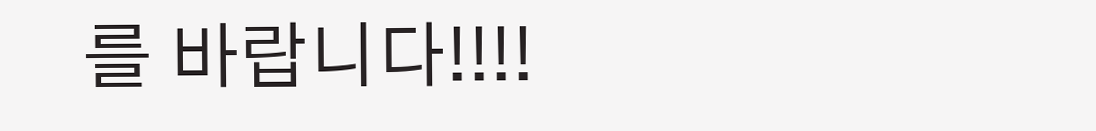를 바랍니다!!!!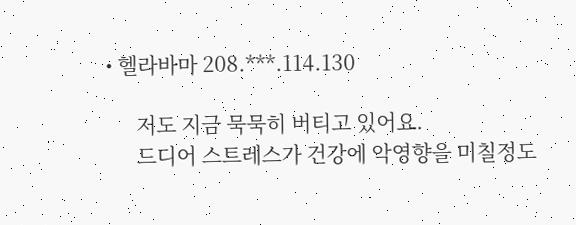• 헬라바마 208.***.114.130

      저도 지금 묵묵히 버티고 있어요.
      드디어 스트레스가 건강에 악영향을 미칠정도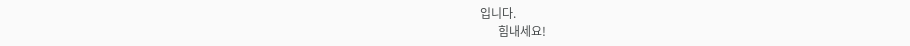입니다.
      힘내세요!